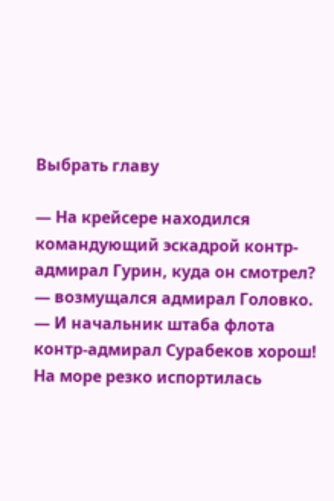Выбрать главу

— На крейсере находился командующий эскадрой контр-адмирал Гурин, куда он смотрел? — возмущался адмирал Головко. — И начальник штаба флота контр-адмирал Сурабеков хорош! На море резко испортилась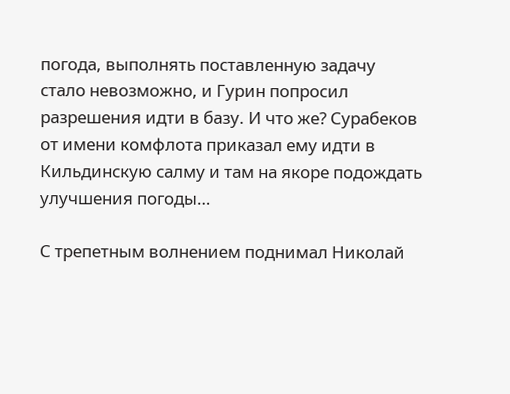погода, выполнять поставленную задачу стало невозможно, и Гурин попросил разрешения идти в базу. И что же? Сурабеков от имени комфлота приказал ему идти в Кильдинскую салму и там на якоре подождать улучшения погоды…

С трепетным волнением поднимал Николай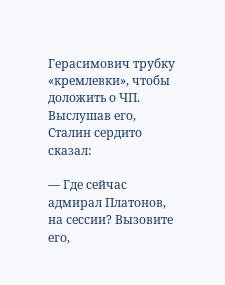Герасимович трубку «кремлевки», чтобы доложить о ЧП. Выслушав его, Сталин сердито сказал:

— Где сейчас адмирал Платонов, на сессии? Вызовите его,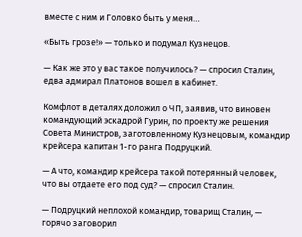вместе с ним и Головко быть у меня…

«Быть грозе!» — только и подумал Кузнецов.

— Как же это у вас такое получилось? — спросил Сталин, едва адмирал Платонов вошел в кабинет.

Комфлот в деталях доложил о ЧП, заявив, что виновен командующий эскадрой Гурин, по проекту же решения Совета Министров, заготовленному Кузнецовым, командир крейсера капитан 1-го ранга Подруцкий.

— А что, командир крейсера такой потерянный человек, что вы отдаете его под суд? — спросил Сталин.

— Подруцкий неплохой командир, товарищ Сталин, — горячо заговорил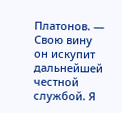Платонов. — Свою вину он искупит дальнейшей честной службой. Я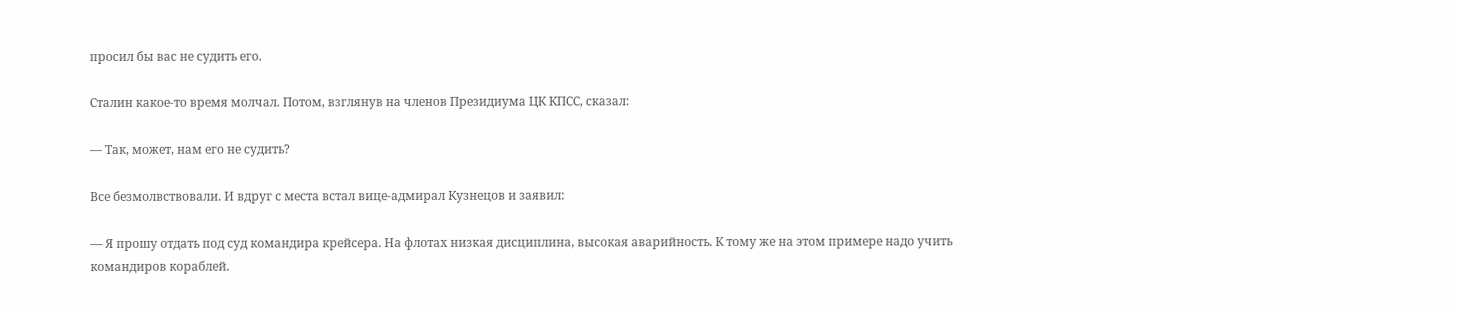просил бы вас не судить его.

Сталин какое-то время молчал. Потом, взглянув на членов Президиума ЦК КПСС, сказал:

— Так, может, нам его не судить?

Все безмолвствовали. И вдруг с места встал вице-адмирал Кузнецов и заявил:

— Я прошу отдать под суд командира крейсера. На флотах низкая дисциплина, высокая аварийность. К тому же на этом примере надо учить командиров кораблей.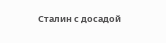Сталин с досадой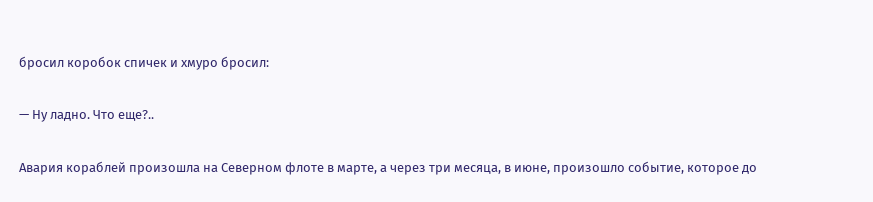бросил коробок спичек и хмуро бросил:

— Ну ладно. Что еще?..

Авария кораблей произошла на Северном флоте в марте, а через три месяца, в июне, произошло событие, которое до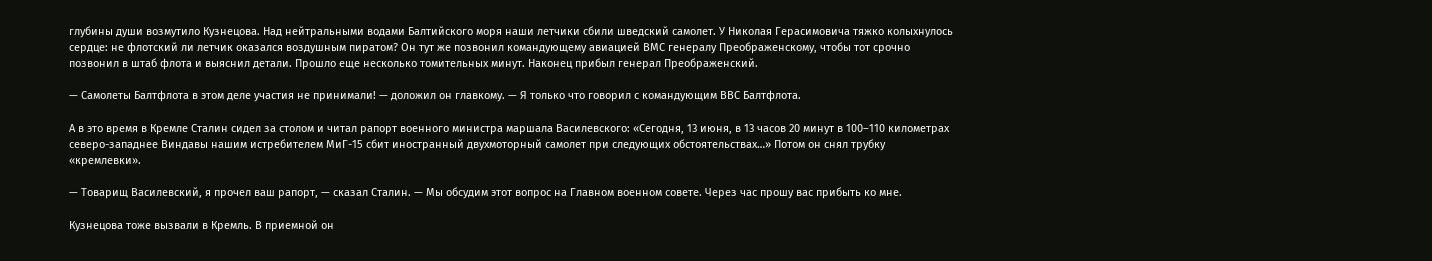глубины души возмутило Кузнецова. Над нейтральными водами Балтийского моря наши летчики сбили шведский самолет. У Николая Герасимовича тяжко колыхнулось сердце: не флотский ли летчик оказался воздушным пиратом? Он тут же позвонил командующему авиацией ВМС генералу Преображенскому, чтобы тот срочно позвонил в штаб флота и выяснил детали. Прошло еще несколько томительных минут. Наконец прибыл генерал Преображенский.

— Самолеты Балтфлота в этом деле участия не принимали! — доложил он главкому. — Я только что говорил с командующим ВВС Балтфлота.

А в это время в Кремле Сталин сидел за столом и читал рапорт военного министра маршала Василевского: «Сегодня, 13 июня, в 13 часов 20 минут в 100–110 километрах северо-западнее Виндавы нашим истребителем МиГ-15 сбит иностранный двухмоторный самолет при следующих обстоятельствах…» Потом он снял трубку «кремлевки».

— Товарищ Василевский, я прочел ваш рапорт, — сказал Сталин. — Мы обсудим этот вопрос на Главном военном совете. Через час прошу вас прибыть ко мне.

Кузнецова тоже вызвали в Кремль. В приемной он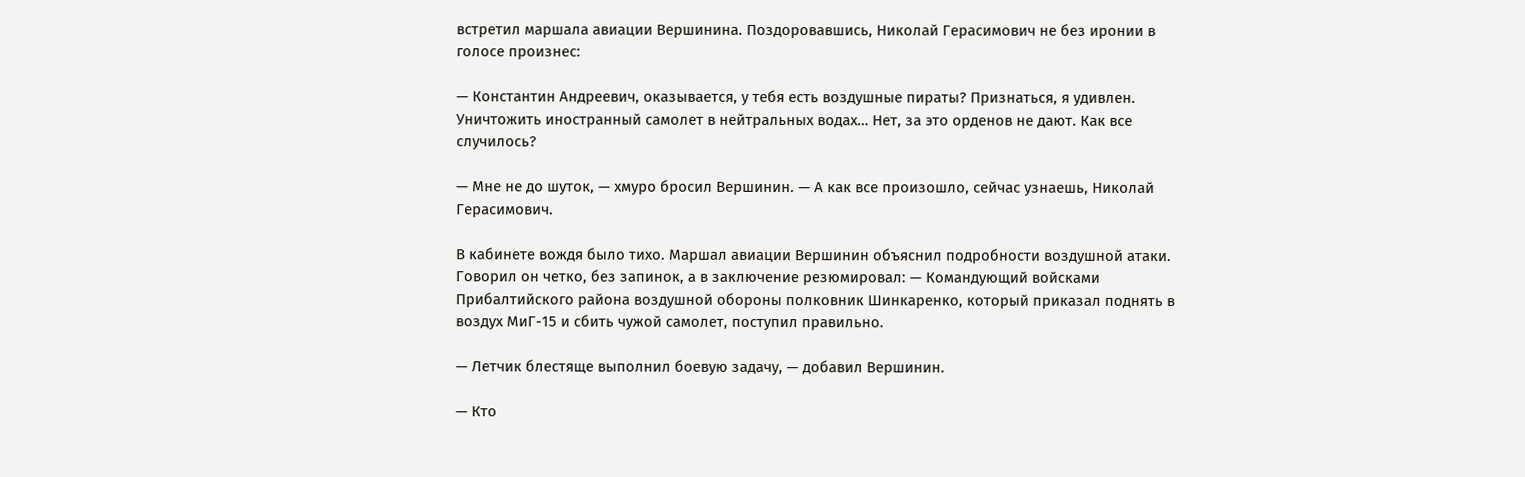встретил маршала авиации Вершинина. Поздоровавшись, Николай Герасимович не без иронии в голосе произнес:

— Константин Андреевич, оказывается, у тебя есть воздушные пираты? Признаться, я удивлен. Уничтожить иностранный самолет в нейтральных водах… Нет, за это орденов не дают. Как все случилось?

— Мне не до шуток, — хмуро бросил Вершинин. — А как все произошло, сейчас узнаешь, Николай Герасимович.

В кабинете вождя было тихо. Маршал авиации Вершинин объяснил подробности воздушной атаки. Говорил он четко, без запинок, а в заключение резюмировал: — Командующий войсками Прибалтийского района воздушной обороны полковник Шинкаренко, который приказал поднять в воздух МиГ-15 и сбить чужой самолет, поступил правильно.

— Летчик блестяще выполнил боевую задачу, — добавил Вершинин.

— Кто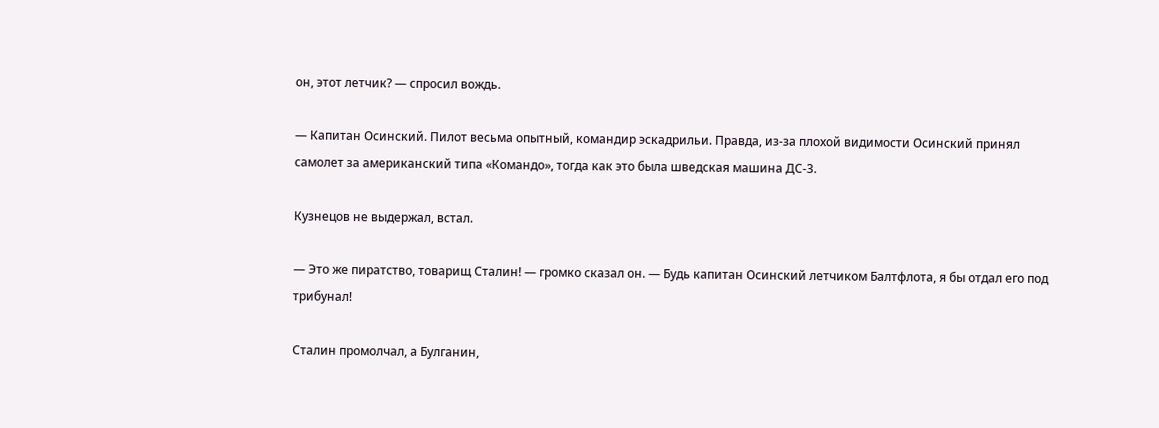он, этот летчик? — спросил вождь.

— Капитан Осинский. Пилот весьма опытный, командир эскадрильи. Правда, из-за плохой видимости Осинский принял самолет за американский типа «Командо», тогда как это была шведская машина ДС-3.

Кузнецов не выдержал, встал.

— Это же пиратство, товарищ Сталин! — громко сказал он. — Будь капитан Осинский летчиком Балтфлота, я бы отдал его под трибунал!

Сталин промолчал, а Булганин,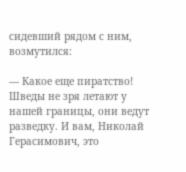сидевший рядом с ним, возмутился:

— Какое еще пиратство! Шведы не зря летают у нашей границы, они ведут разведку. И вам, Николай Герасимович, это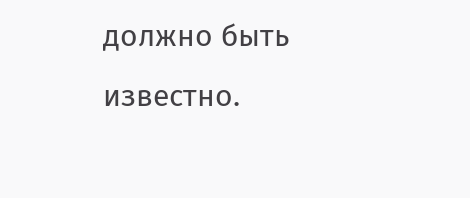должно быть известно.